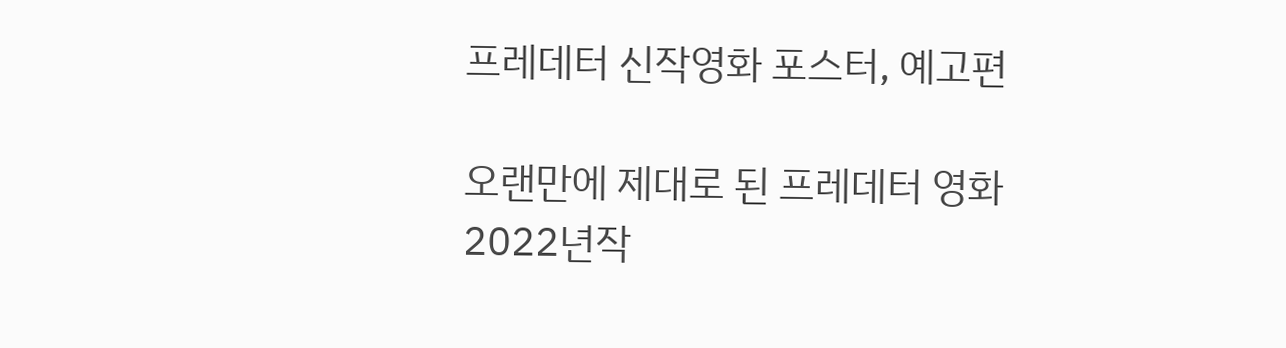프레데터 신작영화 포스터, 예고편

오랜만에 제대로 된 프레데터 영화 2022년작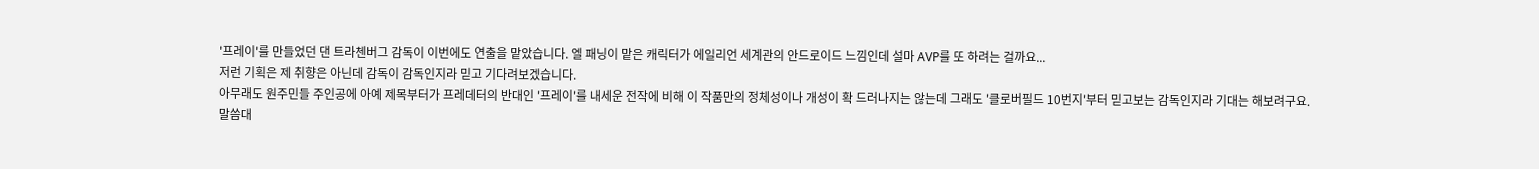'프레이'를 만들었던 댄 트라첸버그 감독이 이번에도 연출을 맡았습니다. 엘 패닝이 맡은 캐릭터가 에일리언 세계관의 안드로이드 느낌인데 설마 AVP를 또 하려는 걸까요...
저런 기획은 제 취향은 아닌데 감독이 감독인지라 믿고 기다려보겠습니다.
아무래도 원주민들 주인공에 아예 제목부터가 프레데터의 반대인 '프레이'를 내세운 전작에 비해 이 작품만의 정체성이나 개성이 확 드러나지는 않는데 그래도 '클로버필드 10번지'부터 믿고보는 감독인지라 기대는 해보려구요.
말씀대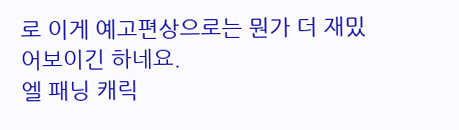로 이게 예고편상으로는 뭔가 더 재밌어보이긴 하네요.
엘 패닝 캐릭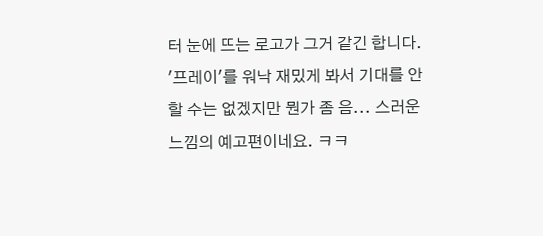터 눈에 뜨는 로고가 그거 같긴 합니다.
'프레이'를 워낙 재밌게 봐서 기대를 안 할 수는 없겠지만 뭔가 좀 음... 스러운 느낌의 예고편이네요. ㅋㅋ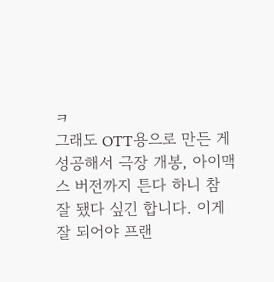ㅋ
그래도 OTT용으로 만든 게 성공해서 극장 개봉, 아이맥스 버전까지 튼다 하니 참 잘 됐다 싶긴 합니다. 이게 잘 되어야 프랜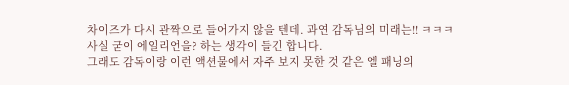차이즈가 다시 관짝으로 들어가지 않을 텐데. 과연 감독님의 미래는!! ㅋㅋㅋ
사실 굳이 에일리언을? 하는 생각이 들긴 합니다.
그래도 감독이랑 이런 액션물에서 자주 보지 못한 것 같은 엘 패닝의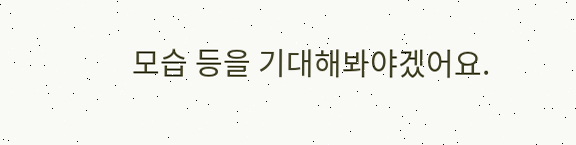모습 등을 기대해봐야겠어요.